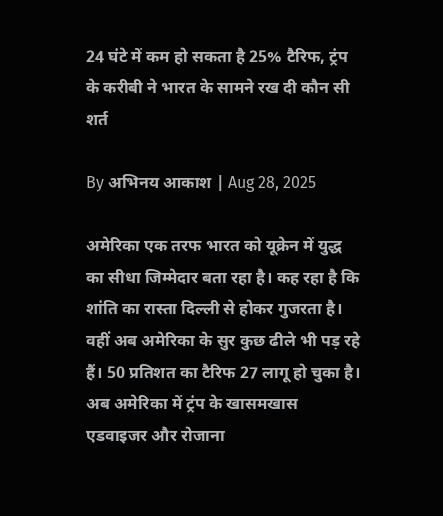24 घंटे में कम हो सकता है 25% टैरिफ, ट्रंप के करीबी ने भारत के सामने रख दी कौन सी शर्त

By अभिनय आकाश | Aug 28, 2025

अमेरिका एक तरफ भारत को यूक्रेन में युद्ध का सीधा जिम्मेदार बता रहा है। कह रहा है कि शांति का रास्ता दिल्ली से होकर गुजरता है। वहीं अब अमेरिका के सुर कुछ ढीले भी पड़ रहे हैं। 50 प्रतिशत का टैरिफ 27 लागू हो चुका है। अब अमेरिका में ट्रंप के खासमखास एडवाइजर और रोजाना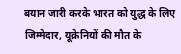बयान जारी करके भारत को युद्ध के लिए जिम्मेदार, यूक्रेनियों की मौत के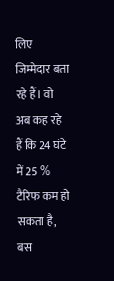लिए जिम्मेदार बता रहे हैं। वो अब कह रहे हैं कि 24 घंटे में 25 % टैरिफ कम हो सकता है, बस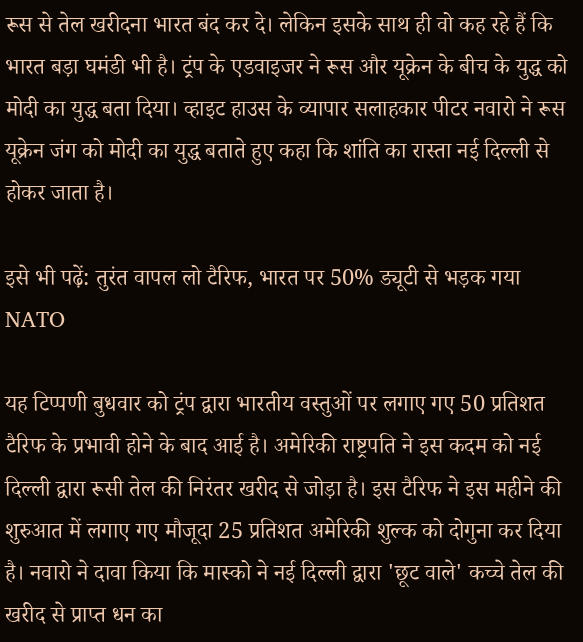रूस से तेल खरीदना भारत बंद कर दे। लेकिन इसके साथ ही वो कह रहे हैं कि भारत बड़ा घमंडी भी है। ट्रंप के एडवाइजर ने रूस और यूक्रेन के बीच के युद्ध को मोदी का युद्ध बता दिया। व्हाइट हाउस के व्यापार सलाहकार पीटर नवारो ने रूस यूक्रेन जंग को मोदी का युद्ध बताते हुए कहा कि शांति का रास्ता नई दिल्ली से होकर जाता है।

इसे भी पढ़ें: तुरंत वापल लो टैरिफ, भारत पर 50% ड्यूटी से भड़क गया NATO

यह टिप्पणी बुधवार को ट्रंप द्वारा भारतीय वस्तुओं पर लगाए गए 50 प्रतिशत टैरिफ के प्रभावी होने के बाद आई है। अमेरिकी राष्ट्रपति ने इस कदम को नई दिल्ली द्वारा रूसी तेल की निरंतर खरीद से जोड़ा है। इस टैरिफ ने इस महीने की शुरुआत में लगाए गए मौजूदा 25 प्रतिशत अमेरिकी शुल्क को दोगुना कर दिया है। नवारो ने दावा किया कि मास्को ने नई दिल्ली द्वारा 'छूट वाले' कच्चे तेल की खरीद से प्राप्त धन का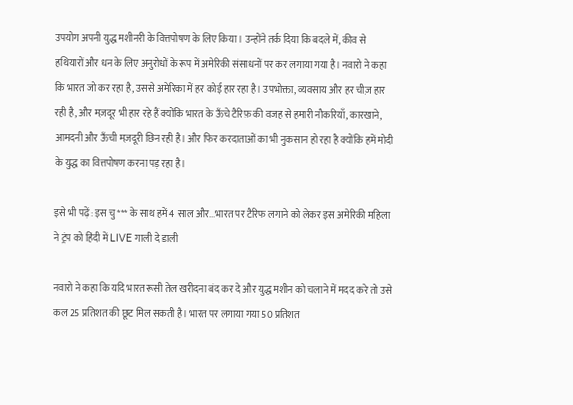उपयोग अपनी युद्ध मशीनरी के वित्तपोषण के लिए किया। उन्होंने तर्क दिया कि बदले में, कीव से हथियारों और धन के लिए अनुरोधों के रूप में अमेरिकी संसाधनों पर कर लगाया गया है। नवारो ने कहा कि भारत जो कर रहा है, उससे अमेरिका में हर कोई हार रहा है। उपभोक्ता, व्यवसाय और हर चीज़ हार रही है, और मज़दूर भी हार रहे हैं क्योंकि भारत के ऊँचे टैरिफ़ की वजह से हमारी नौकरियाँ, कारखाने, आमदनी और ऊँची मज़दूरी छिन रही है। और फिर करदाताओं का भी नुकसान हो रहा है क्योंकि हमें मोदी के युद्ध का वित्तपोषण करना पड़ रहा है।

इसे भी पढ़ें: इस चु*** के साथ हमें 4 साल और...भारत पर टैरिफ लगाने को लेकर इस अमेरिकी महिला ने ट्रंप को हिंदी में LIVE गाली दे डाली

नवारो ने कहा कि यदि भारत रूसी तेल खरीदना बंद कर दे और युद्ध मशीन को चलाने में मदद करे तो उसे कल 25 प्रतिशत की छूट मिल सकती है। भारत पर लगाया गया 50 प्रतिशत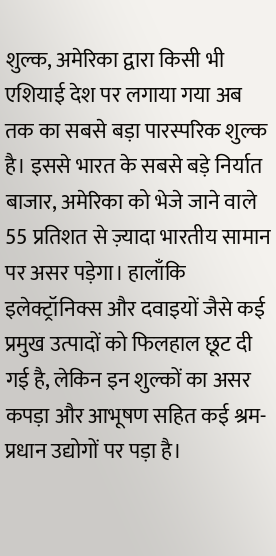शुल्क, अमेरिका द्वारा किसी भी एशियाई देश पर लगाया गया अब तक का सबसे बड़ा पारस्परिक शुल्क है। इससे भारत के सबसे बड़े निर्यात बाजार, अमेरिका को भेजे जाने वाले 55 प्रतिशत से ज़्यादा भारतीय सामान पर असर पड़ेगा। हालाँकि इलेक्ट्रॉनिक्स और दवाइयों जैसे कई प्रमुख उत्पादों को फिलहाल छूट दी गई है, लेकिन इन शुल्कों का असर कपड़ा और आभूषण सहित कई श्रम-प्रधान उद्योगों पर पड़ा है।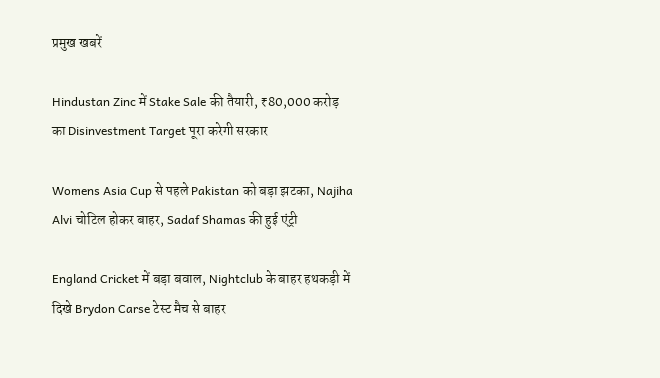प्रमुख खबरें

Hindustan Zinc में Stake Sale की तैयारी, ₹80,000 करोड़ का Disinvestment Target पूरा करेगी सरकार

Womens Asia Cup से पहले Pakistan को बड़ा झटका, Najiha Alvi चोटिल होकर बाहर, Sadaf Shamas की हुई एंट्री

England Cricket में बड़ा बवाल, Nightclub के बाहर हथकड़ी में दिखे Brydon Carse टेस्ट मैच से बाहर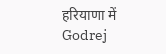हरियाणा में Godrej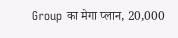Group का मेगा प्लान, 20,000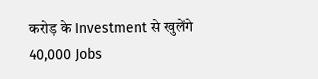करोड़ के Investment से खुलेंगे 40,000 Jobs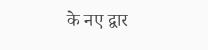के नए द्वार